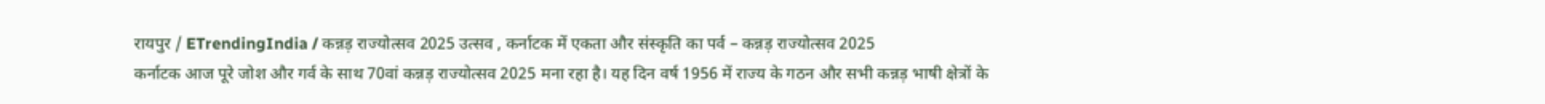रायपुर / ETrendingIndia / कन्नड़ राज्योत्सव 2025 उत्सव , कर्नाटक में एकता और संस्कृति का पर्व – कन्नड़ राज्योत्सव 2025
कर्नाटक आज पूरे जोश और गर्व के साथ 70वां कन्नड़ राज्योत्सव 2025 मना रहा है। यह दिन वर्ष 1956 में राज्य के गठन और सभी कन्नड़ भाषी क्षेत्रों के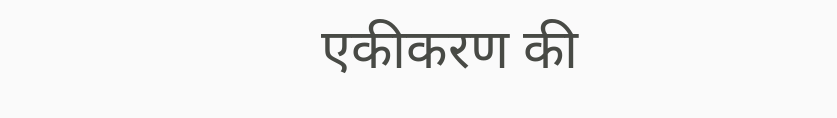एकीकरण की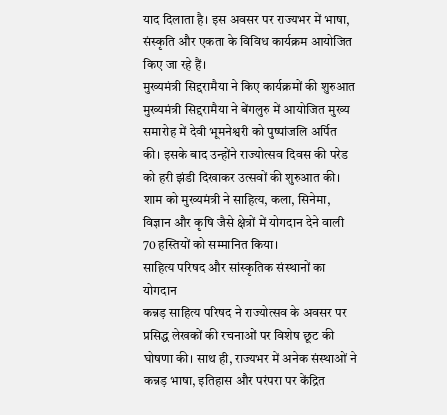याद दिलाता है। इस अवसर पर राज्यभर में भाषा, संस्कृति और एकता के विविध कार्यक्रम आयोजित किए जा रहे हैं।
मुख्यमंत्री सिद्दरामैया ने किए कार्यक्रमों की शुरुआत
मुख्यमंत्री सिद्दरामैया ने बेंगलुरु में आयोजित मुख्य समारोह में देवी भूमनेश्वरी को पुष्पांजलि अर्पित की। इसके बाद उन्होंने राज्योत्सव दिवस की परेड को हरी झंडी दिखाकर उत्सवों की शुरुआत की। शाम को मुख्यमंत्री ने साहित्य, कला, सिनेमा, विज्ञान और कृषि जैसे क्षेत्रों में योगदान देने वाली 70 हस्तियों को सम्मानित किया।
साहित्य परिषद और सांस्कृतिक संस्थानों का योगदान
कन्नड़ साहित्य परिषद ने राज्योत्सव के अवसर पर प्रसिद्ध लेखकों की रचनाओं पर विशेष छूट की घोषणा की। साथ ही, राज्यभर में अनेक संस्थाओं ने कन्नड़ भाषा, इतिहास और परंपरा पर केंद्रित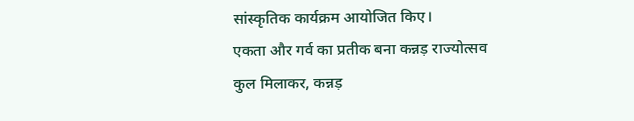सांस्कृतिक कार्यक्रम आयोजित किए।
एकता और गर्व का प्रतीक बना कन्नड़ राज्योत्सव
कुल मिलाकर, कन्नड़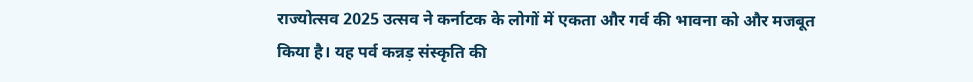राज्योत्सव 2025 उत्सव ने कर्नाटक के लोगों में एकता और गर्व की भावना को और मजबूत किया है। यह पर्व कन्नड़ संस्कृति की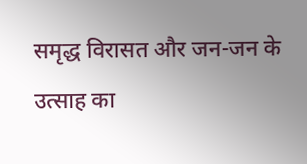समृद्ध विरासत और जन-जन के उत्साह का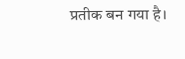प्रतीक बन गया है।